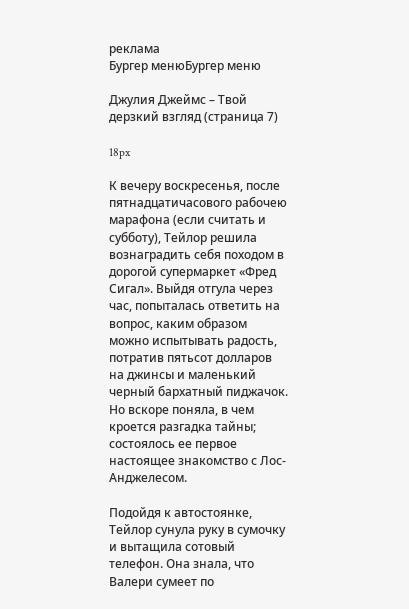реклама
Бургер менюБургер меню

Джулия Джеймс – Твой дерзкий взгляд (страница 7)

18px

К вечеру воскресенья, после пятнадцатичасового рабочею марафона (если считать и субботу), Тейлор решила вознаградить себя походом в дорогой супермаркет «Фред Сигал». Выйдя отгула через час, попыталась ответить на вопрос, каким образом можно испытывать радость, потратив пятьсот долларов на джинсы и маленький черный бархатный пиджачок. Но вскоре поняла, в чем кроется разгадка тайны; состоялось ее первое настоящее знакомство с Лос-Анджелесом.

Подойдя к автостоянке, Тейлор сунула руку в сумочку и вытащила сотовый телефон. Она знала, что Валери сумеет по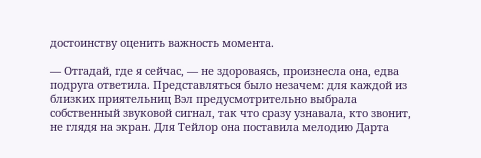достоинству оценить важность момента.

— Отгадай, где я сейчас, — не здороваясь, произнесла она, едва подруга ответила. Представляться было незачем: для каждой из близких приятельниц Вэл предусмотрительно выбрала собственный звуковой сигнал, так что сразу узнавала, кто звонит, не глядя на экран. Для Тейлор она поставила мелодию Дарта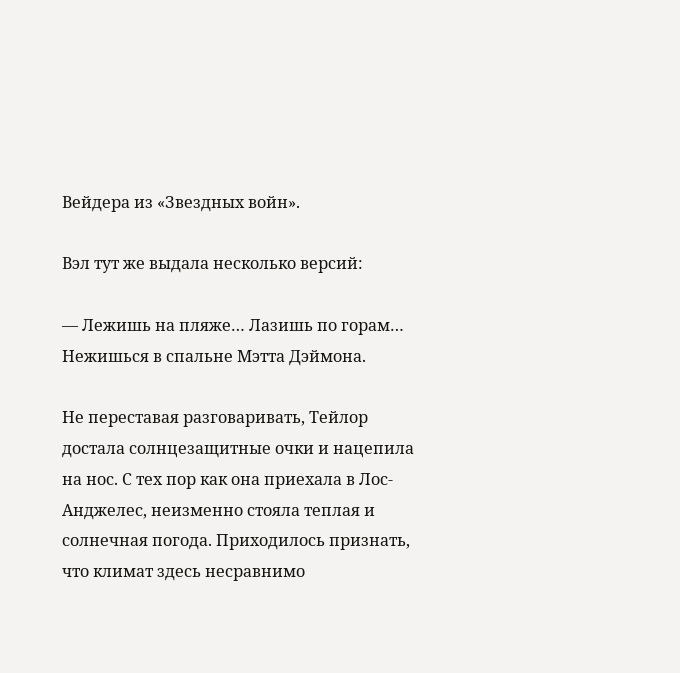Вейдера из «Звездных войн».

Вэл тут же выдала несколько версий:

— Лежишь на пляже… Лазишь по горам… Нежишься в спальне Мэтта Дэймона.

Не переставая разговаривать, Тейлор достала солнцезащитные очки и нацепила на нос. С тех пор как она приехала в Лос-Анджелес, неизменно стояла теплая и солнечная погода. Приходилось признать, что климат здесь несравнимо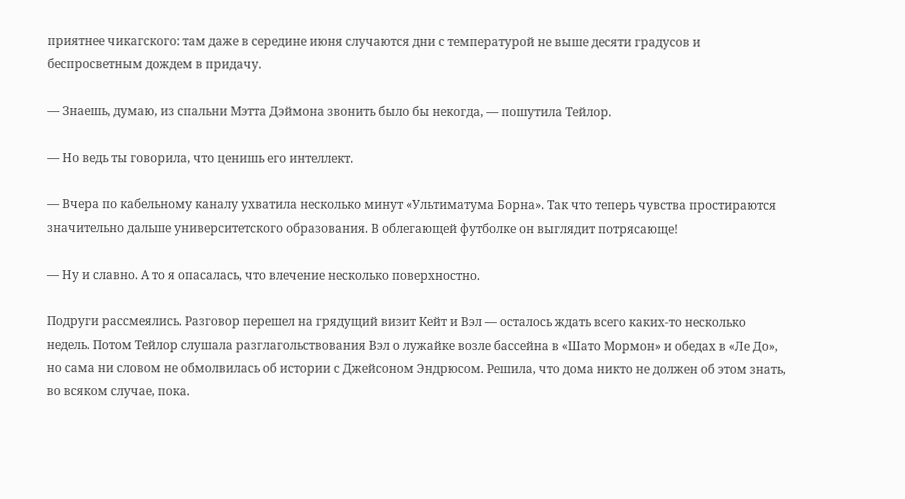приятнее чикагского: там даже в середине июня случаются дни с температурой не выше десяти градусов и беспросветным дождем в придачу.

— Знаешь, думаю, из спальни Мэтта Дэймона звонить было бы некогда, — пошутила Тейлор.

— Но ведь ты говорила, что ценишь его интеллект.

— Вчера по кабельному каналу ухватила несколько минут «Ультиматума Борна». Так что теперь чувства простираются значительно дальше университетского образования. В облегающей футболке он выглядит потрясающе!

— Ну и славно. А то я опасалась, что влечение несколько поверхностно.

Подруги рассмеялись. Разговор перешел на грядущий визит Кейт и Вэл — осталось ждать всего каких-то несколько недель. Потом Тейлор слушала разглагольствования Вэл о лужайке возле бассейна в «Шато Мормон» и обедах в «Ле До», но сама ни словом не обмолвилась об истории с Джейсоном Эндрюсом. Решила, что дома никто не должен об этом знать, во всяком случае, пока.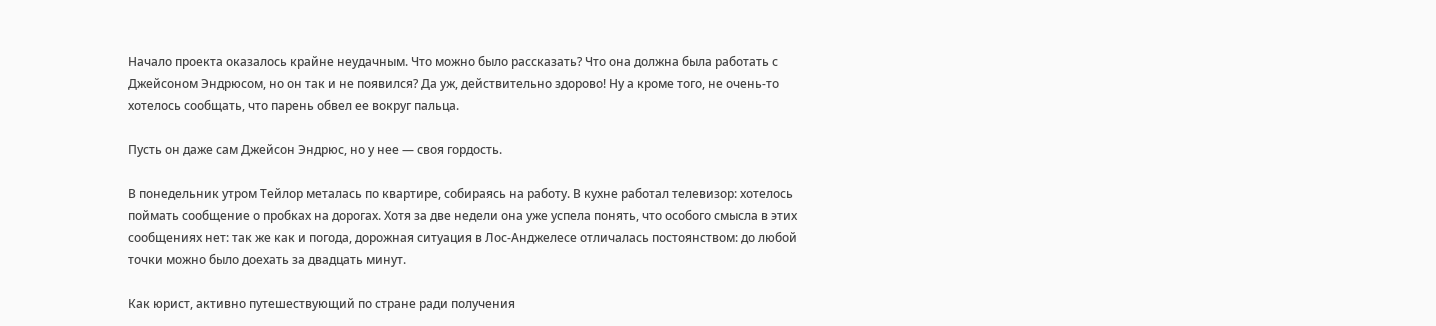Начало проекта оказалось крайне неудачным. Что можно было рассказать? Что она должна была работать с Джейсоном Эндрюсом, но он так и не появился? Да уж, действительно здорово! Ну а кроме того, не очень-то хотелось сообщать, что парень обвел ее вокруг пальца.

Пусть он даже сам Джейсон Эндрюс, но у нее — своя гордость.

В понедельник утром Тейлор металась по квартире, собираясь на работу. В кухне работал телевизор: хотелось поймать сообщение о пробках на дорогах. Хотя за две недели она уже успела понять, что особого смысла в этих сообщениях нет: так же как и погода, дорожная ситуация в Лос-Анджелесе отличалась постоянством: до любой точки можно было доехать за двадцать минут.

Как юрист, активно путешествующий по стране ради получения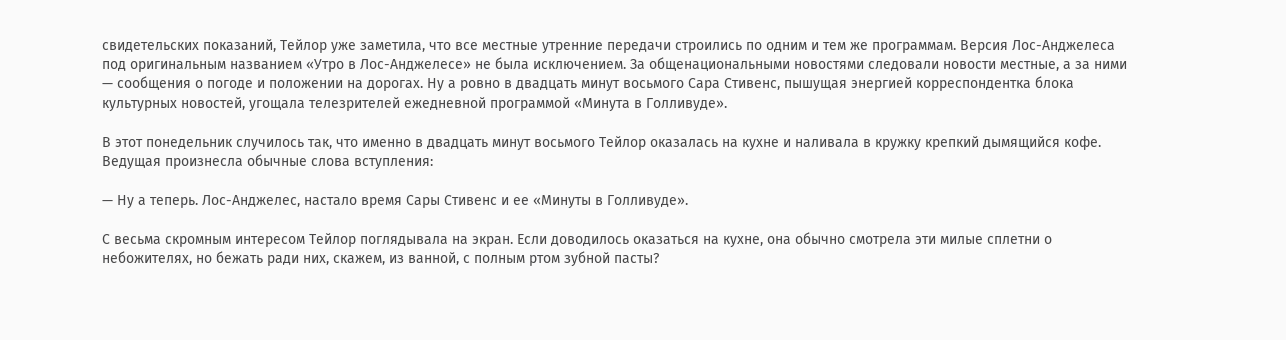свидетельских показаний, Тейлор уже заметила, что все местные утренние передачи строились по одним и тем же программам. Версия Лос-Анджелеса под оригинальным названием «Утро в Лос-Анджелесе» не была исключением. За общенациональными новостями следовали новости местные, а за ними — сообщения о погоде и положении на дорогах. Ну а ровно в двадцать минут восьмого Сара Стивенс, пышущая энергией корреспондентка блока культурных новостей, угощала телезрителей ежедневной программой «Минута в Голливуде».

В этот понедельник случилось так, что именно в двадцать минут восьмого Тейлор оказалась на кухне и наливала в кружку крепкий дымящийся кофе. Ведущая произнесла обычные слова вступления:

— Ну а теперь. Лос-Анджелес, настало время Сары Стивенс и ее «Минуты в Голливуде».

С весьма скромным интересом Тейлор поглядывала на экран. Если доводилось оказаться на кухне, она обычно смотрела эти милые сплетни о небожителях, но бежать ради них, скажем, из ванной, с полным ртом зубной пасты?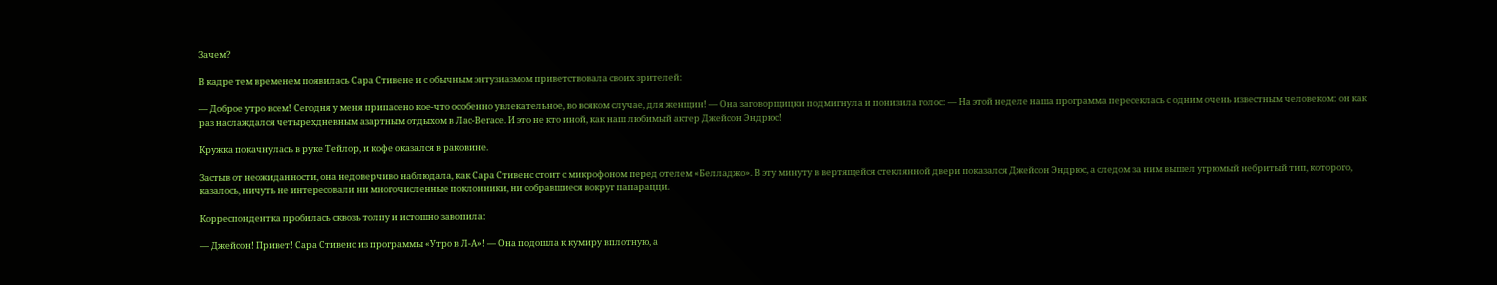Зачем?

В кадре тем временем появилась Сара Стивене и с обычным энтузиазмом приветствовала своих зрителей:

— Доброе утро всем! Сегодня у меня припасено кое-что особенно увлекательное, во всяком случае, для женщин! — Она заговорщицки подмигнула и понизила голос: — На этой неделе наша программа пересеклась с одним очень известным человеком: он как раз наслаждался четырехдневным азартным отдыхом в Лас-Вегасе. И это не кто иной, как наш любимый актер Джейсон Эндрюс!

Кружка покачнулась в руке Тейлор, и кофе оказался в раковине.

Застыв от неожиданности, она недоверчиво наблюдала, как Сара Стивенс стоит с микрофоном перед отелем «Белладжо». В эту минуту в вертящейся стеклянной двери показался Джейсон Эндрюс, а следом за ним вышел угрюмый небритый тип, которого, казалось, ничуть не интересовали ни многочисленные поклонники, ни собравшиеся вокруг папарацци.

Корреспондентка пробилась сквозь толпу и истошно завопила:

— Джейсон! Привет! Сара Стивенс из программы «Утро в Л-А»! — Она подошла к кумиру вплотную, а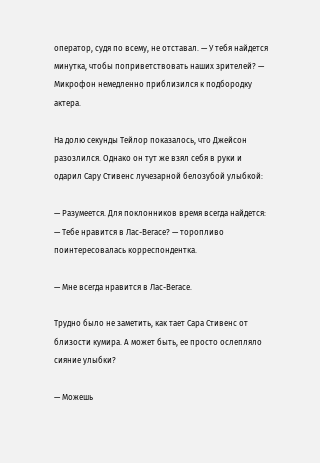оператор, судя по всему, не отставал. — У тебя найдется минутка, чтобы поприветствовать наших зрителей? — Микрофон немедленно приблизился к подбородку актера.

На долю секунды Тейлор показалось, что Джейсон разозлился. Однако он тут же взял себя в руки и одарил Сару Стивенс лучезарной белозубой улыбкой:

— Разумеется. Для поклонников время всегда найдется: — Тебе нравится в Лас-Вегасе? — торопливо поинтересовалась корреспондентка.

— Мне всегда нравится в Лас-Вегасе.

Трудно было не заметить, как тает Сара Стивенс от близости кумира. А может быть, ее просто ослепляло сияние улыбки?

— Можешь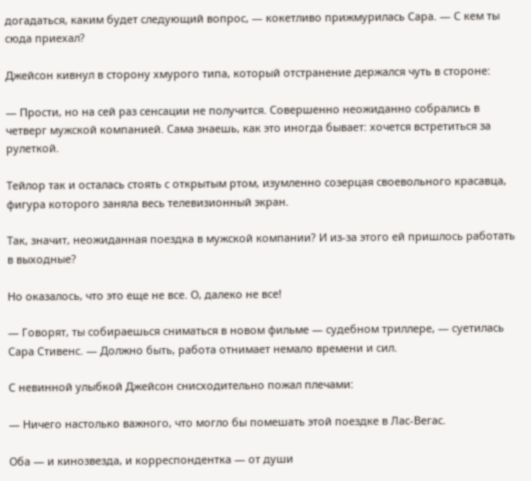догадаться, каким будет следующий вопрос, — кокетливо прижмурилась Сара. — С кем ты сюда приехал?

Джейсон кивнул в сторону хмурого типа, который отстранение держался чуть в стороне:

— Прости, но на сей раз сенсации не получится. Совершенно неожиданно собрались в четверг мужской компанией. Сама знаешь, как это иногда бывает: хочется встретиться за рулеткой.

Тейлор так и осталась стоять с открытым ртом, изумленно созерцая своевольного красавца, фигура которого заняла весь телевизионный экран.

Так, значит, неожиданная поездка в мужской компании? И из-за этого ей пришлось работать в выходные?

Но оказалось, что это еще не все. О, далеко не все!

— Говорят, ты собираешься сниматься в новом фильме — судебном триллере, — суетилась Сара Стивенс. — Должно быть, работа отнимает немало времени и сил.

С невинной улыбкой Джейсон снисходительно пожал плечами:

— Ничего настолько важного, что могло бы помешать этой поездке в Лас-Вегас.

Оба — и кинозвезда, и корреспондентка — от души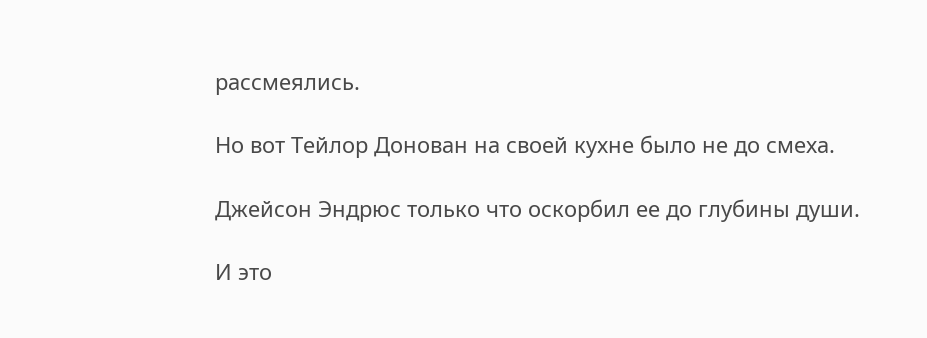рассмеялись.

Но вот Тейлор Донован на своей кухне было не до смеха.

Джейсон Эндрюс только что оскорбил ее до глубины души.

И это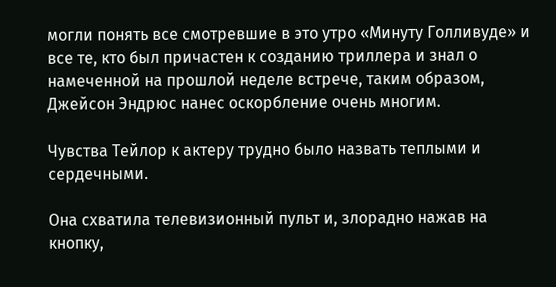могли понять все смотревшие в это утро «Минуту Голливуде» и все те, кто был причастен к созданию триллера и знал о намеченной на прошлой неделе встрече, таким образом, Джейсон Эндрюс нанес оскорбление очень многим.

Чувства Тейлор к актеру трудно было назвать теплыми и сердечными.

Она схватила телевизионный пульт и, злорадно нажав на кнопку,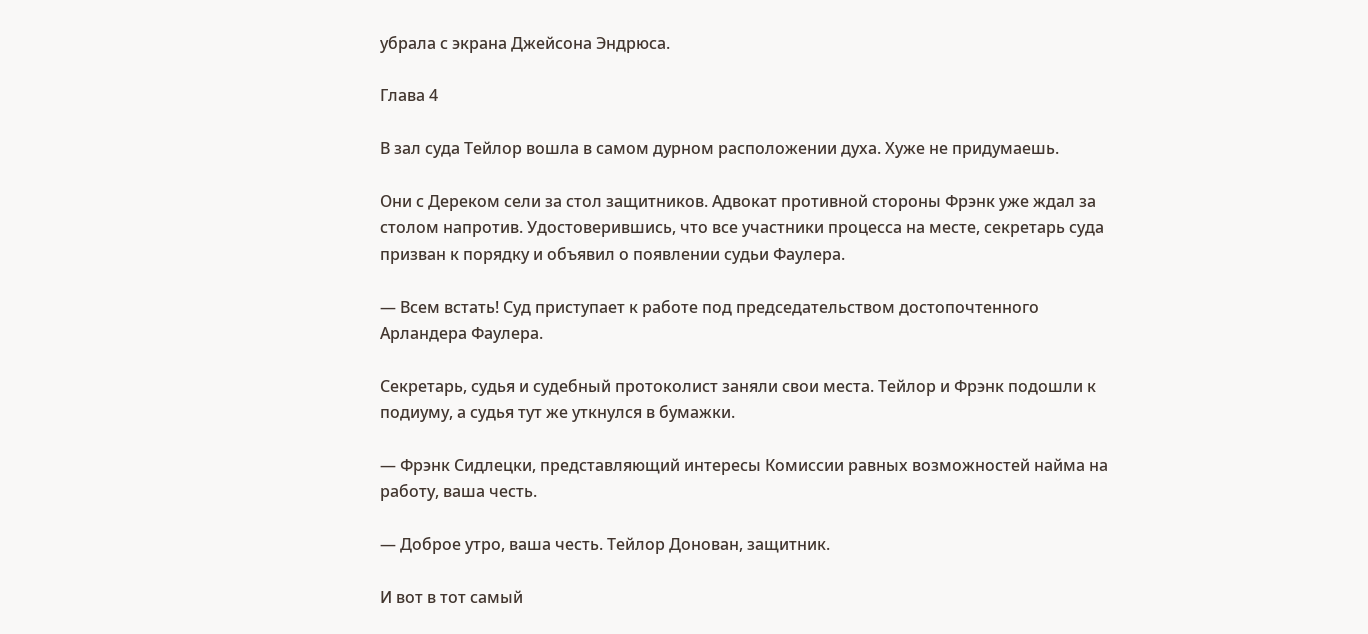убрала с экрана Джейсона Эндрюса.

Глава 4

В зал суда Тейлор вошла в самом дурном расположении духа. Хуже не придумаешь.

Они с Дереком сели за стол защитников. Адвокат противной стороны Фрэнк уже ждал за столом напротив. Удостоверившись, что все участники процесса на месте, секретарь суда призван к порядку и объявил о появлении судьи Фаулера.

— Всем встать! Суд приступает к работе под председательством достопочтенного Арландера Фаулера.

Секретарь, судья и судебный протоколист заняли свои места. Тейлор и Фрэнк подошли к подиуму, а судья тут же уткнулся в бумажки.

— Фрэнк Сидлецки, представляющий интересы Комиссии равных возможностей найма на работу, ваша честь.

— Доброе утро, ваша честь. Тейлор Донован, защитник.

И вот в тот самый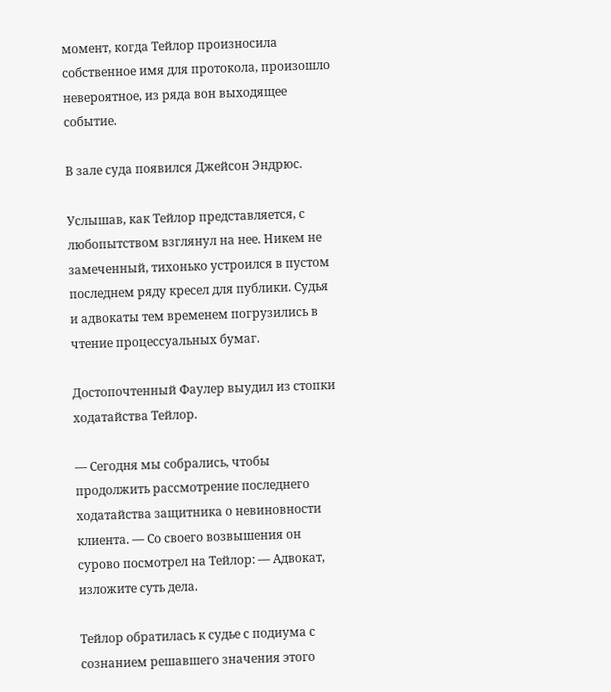момент, когда Тейлор произносила собственное имя для протокола, произошло невероятное, из ряда вон выходящее событие.

В зале суда появился Джейсон Эндрюс.

Услышав, как Тейлор представляется, с любопытством взглянул на нее. Никем не замеченный, тихонько устроился в пустом последнем ряду кресел для публики. Судья и адвокаты тем временем погрузились в чтение процессуальных бумаг.

Достопочтенный Фаулер выудил из стопки ходатайства Тейлор.

— Сегодня мы собрались, чтобы продолжить рассмотрение последнего ходатайства защитника о невиновности клиента. — Со своего возвышения он сурово посмотрел на Тейлор: — Адвокат, изложите суть дела.

Тейлор обратилась к судье с подиума с сознанием решавшего значения этого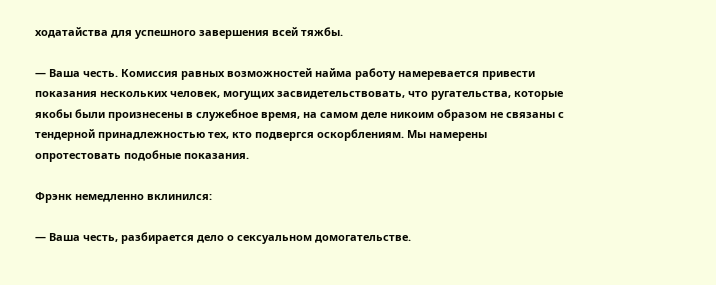ходатайства для успешного завершения всей тяжбы.

— Ваша честь. Комиссия равных возможностей найма работу намеревается привести показания нескольких человек, могущих засвидетельствовать, что ругательства, которые якобы были произнесены в служебное время, на самом деле никоим образом не связаны с тендерной принадлежностью тех, кто подвергся оскорблениям. Мы намерены опротестовать подобные показания.

Фрэнк немедленно вклинился:

— Ваша честь, разбирается дело о сексуальном домогательстве.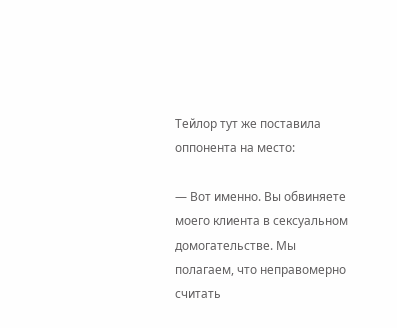Тейлор тут же поставила оппонента на место:

— Вот именно. Вы обвиняете моего клиента в сексуальном домогательстве. Мы полагаем, что неправомерно считать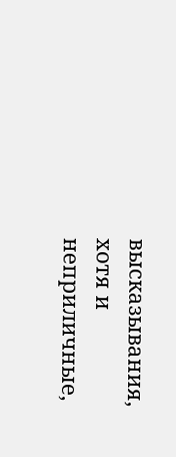высказывания, хотя и неприличные,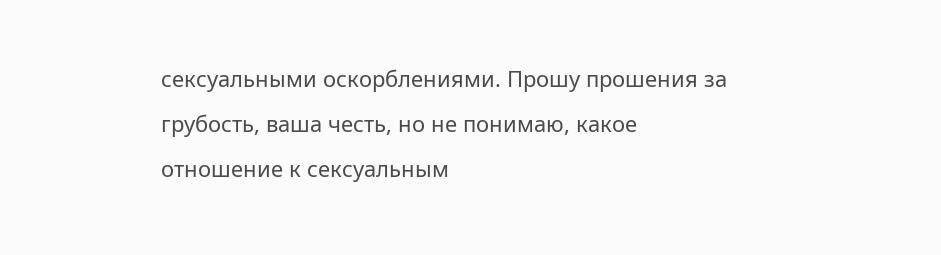сексуальными оскорблениями. Прошу прошения за грубость, ваша честь, но не понимаю, какое отношение к сексуальным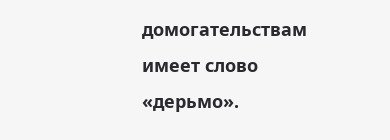домогательствам имеет слово «дерьмо».